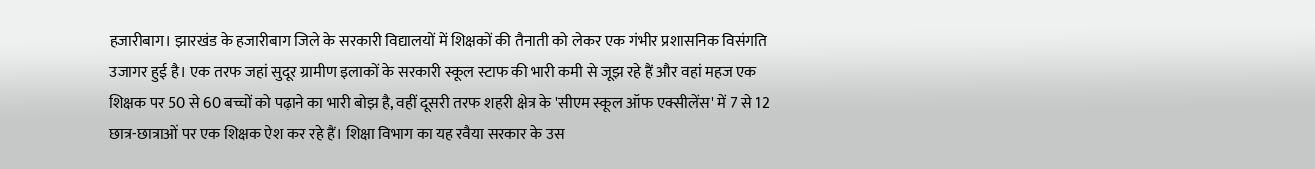हजारीबाग। झारखंड के हजारीबाग जिले के सरकारी विद्यालयों में शिक्षकों की तैनाती को लेकर एक गंभीर प्रशासनिक विसंगति उजागर हुई है। एक तरफ जहां सुदूर ग्रामीण इलाकों के सरकारी स्कूल स्टाफ की भारी कमी से जूझ रहे हैं और वहां महज एक शिक्षक पर 50 से 60 बच्चों को पढ़ाने का भारी बोझ है, वहीं दूसरी तरफ शहरी क्षेत्र के 'सीएम स्कूल ऑफ एक्सीलेंस' में 7 से 12 छात्र-छात्राओं पर एक शिक्षक ऐश कर रहे हैं। शिक्षा विभाग का यह रवैया सरकार के उस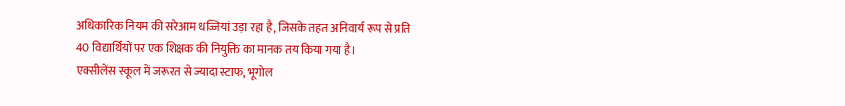अधिकारिक नियम की सरेआम धज्जियां उड़ा रहा है, जिसके तहत अनिवार्य रूप से प्रति 40 विद्यार्थियों पर एक शिक्षक की नियुक्ति का मानक तय किया गया है।
एक्सीलेंस स्कूल में जरूरत से ज्यादा स्टाफ, भूगोल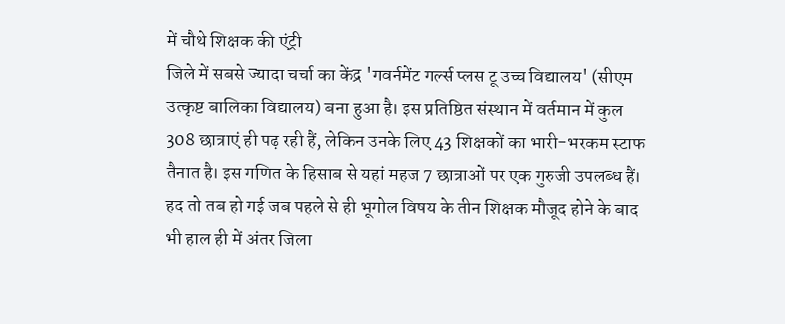में चौथे शिक्षक की एंट्री
जिले में सबसे ज्यादा चर्चा का केंद्र 'गवर्नमेंट गर्ल्स प्लस टू उच्च विद्यालय' (सीएम उत्कृष्ट बालिका विद्यालय) बना हुआ है। इस प्रतिष्ठित संस्थान में वर्तमान में कुल 308 छात्राएं ही पढ़ रही हैं, लेकिन उनके लिए 43 शिक्षकों का भारी-भरकम स्टाफ तैनात है। इस गणित के हिसाब से यहां महज 7 छात्राओं पर एक गुरुजी उपलब्ध हैं। हद तो तब हो गई जब पहले से ही भूगोल विषय के तीन शिक्षक मौजूद होने के बाद भी हाल ही में अंतर जिला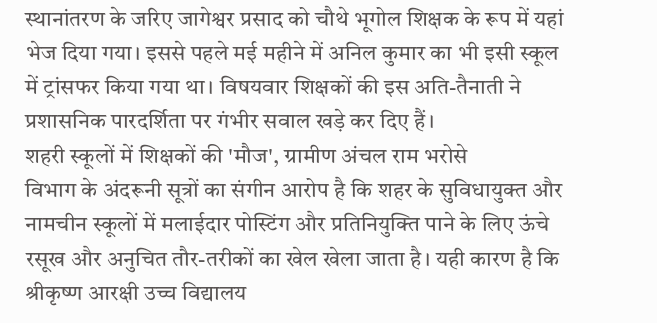स्थानांतरण के जरिए जागेश्वर प्रसाद को चौथे भूगोल शिक्षक के रूप में यहां भेज दिया गया। इससे पहले मई महीने में अनिल कुमार का भी इसी स्कूल में ट्रांसफर किया गया था। विषयवार शिक्षकों की इस अति-तैनाती ने प्रशासनिक पारदर्शिता पर गंभीर सवाल खड़े कर दिए हैं।
शहरी स्कूलों में शिक्षकों की 'मौज', ग्रामीण अंचल राम भरोसे
विभाग के अंदरूनी सूत्रों का संगीन आरोप है कि शहर के सुविधायुक्त और नामचीन स्कूलों में मलाईदार पोस्टिंग और प्रतिनियुक्ति पाने के लिए ऊंचे रसूख और अनुचित तौर-तरीकों का खेल खेला जाता है। यही कारण है कि श्रीकृष्ण आरक्षी उच्च विद्यालय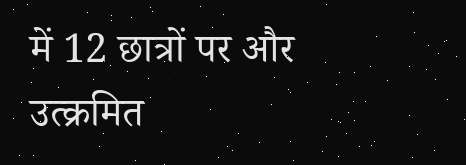में 12 छात्रों पर और उत्क्रमित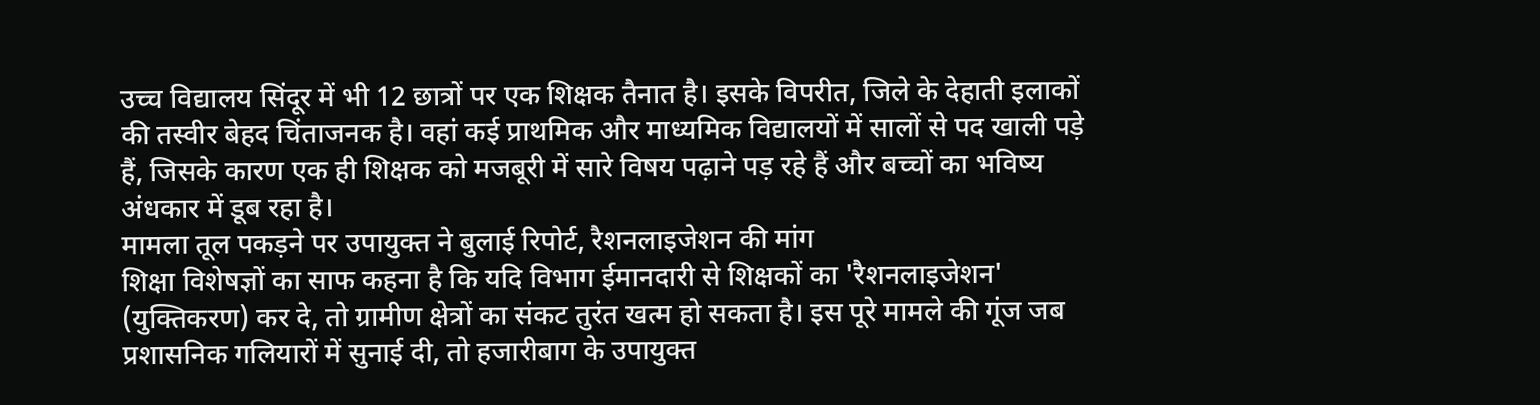उच्च विद्यालय सिंदूर में भी 12 छात्रों पर एक शिक्षक तैनात है। इसके विपरीत, जिले के देहाती इलाकों की तस्वीर बेहद चिंताजनक है। वहां कई प्राथमिक और माध्यमिक विद्यालयों में सालों से पद खाली पड़े हैं, जिसके कारण एक ही शिक्षक को मजबूरी में सारे विषय पढ़ाने पड़ रहे हैं और बच्चों का भविष्य अंधकार में डूब रहा है।
मामला तूल पकड़ने पर उपायुक्त ने बुलाई रिपोर्ट, रैशनलाइजेशन की मांग
शिक्षा विशेषज्ञों का साफ कहना है कि यदि विभाग ईमानदारी से शिक्षकों का 'रैशनलाइजेशन' (युक्तिकरण) कर दे, तो ग्रामीण क्षेत्रों का संकट तुरंत खत्म हो सकता है। इस पूरे मामले की गूंज जब प्रशासनिक गलियारों में सुनाई दी, तो हजारीबाग के उपायुक्त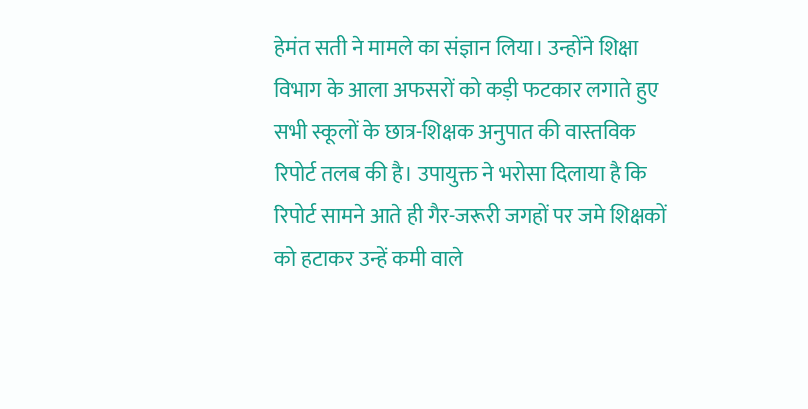हेमंत सती ने मामले का संज्ञान लिया। उन्होंने शिक्षा विभाग के आला अफसरों को कड़ी फटकार लगाते हुए सभी स्कूलों के छात्र-शिक्षक अनुपात की वास्तविक रिपोर्ट तलब की है। उपायुक्त ने भरोसा दिलाया है कि रिपोर्ट सामने आते ही गैर-जरूरी जगहों पर जमे शिक्षकों को हटाकर उन्हें कमी वाले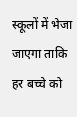स्कूलों में भेजा जाएगा ताकि हर बच्चे को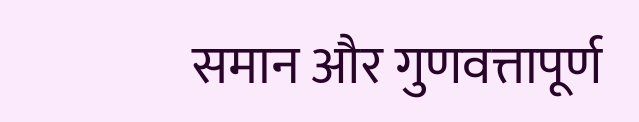समान और गुणवत्तापूर्ण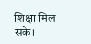शिक्षा मिल सके।